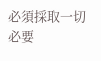必須採取一切必要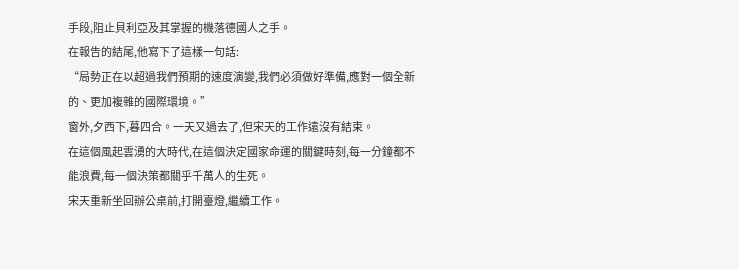手段,阻止貝利亞及其掌握的機落德國人之手。
在報告的結尾,他寫下了這樣一句話:
“局勢正在以超過我們預期的速度演變,我們必須做好準備,應對一個全新的、更加複雜的國際環境。”
窗外,夕西下,暮四合。一天又過去了,但宋天的工作遠沒有結束。
在這個風起雲湧的大時代,在這個決定國家命運的關鍵時刻,每一分鐘都不能浪費,每一個決策都關乎千萬人的生死。
宋天重新坐回辦公桌前,打開臺燈,繼續工作。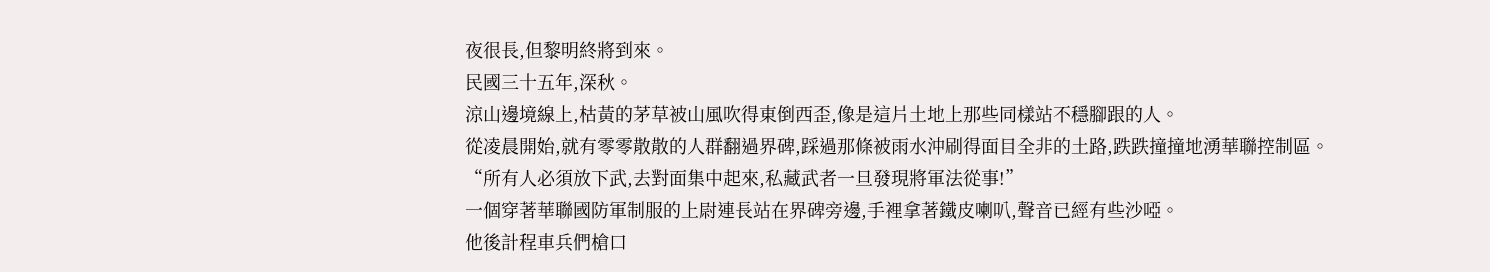夜很長,但黎明終將到來。
民國三十五年,深秋。
涼山邊境線上,枯黃的茅草被山風吹得東倒西歪,像是這片土地上那些同樣站不穩腳跟的人。
從凌晨開始,就有零零散散的人群翻過界碑,踩過那條被雨水沖刷得面目全非的土路,跌跌撞撞地湧華聯控制區。
“所有人必須放下武,去對面集中起來,私藏武者一旦發現將軍法從事!”
一個穿著華聯國防軍制服的上尉連長站在界碑旁邊,手裡拿著鐵皮喇叭,聲音已經有些沙啞。
他後計程車兵們槍口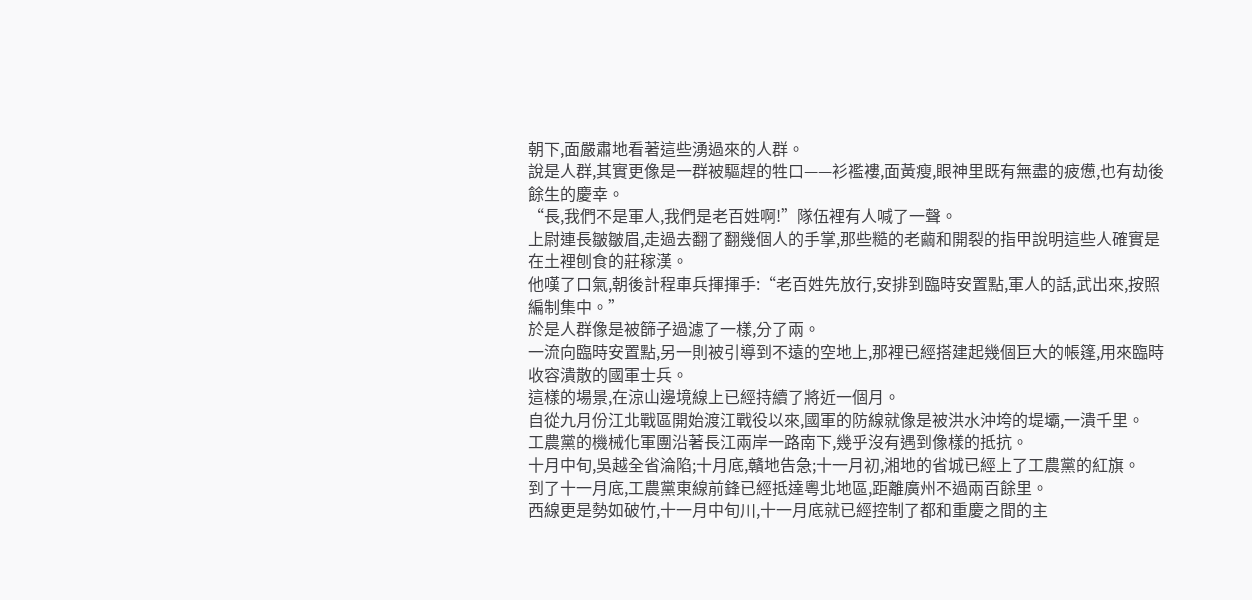朝下,面嚴肅地看著這些湧過來的人群。
說是人群,其實更像是一群被驅趕的牲口——衫襤褸,面黃瘦,眼神里既有無盡的疲憊,也有劫後餘生的慶幸。
“長,我們不是軍人,我們是老百姓啊!”隊伍裡有人喊了一聲。
上尉連長皺皺眉,走過去翻了翻幾個人的手掌,那些糙的老繭和開裂的指甲說明這些人確實是在土裡刨食的莊稼漢。
他嘆了口氣,朝後計程車兵揮揮手:“老百姓先放行,安排到臨時安置點,軍人的話,武出來,按照編制集中。”
於是人群像是被篩子過濾了一樣,分了兩。
一流向臨時安置點,另一則被引導到不遠的空地上,那裡已經搭建起幾個巨大的帳篷,用來臨時收容潰散的國軍士兵。
這樣的場景,在涼山邊境線上已經持續了將近一個月。
自從九月份江北戰區開始渡江戰役以來,國軍的防線就像是被洪水沖垮的堤壩,一潰千里。
工農黨的機械化軍團沿著長江兩岸一路南下,幾乎沒有遇到像樣的抵抗。
十月中旬,吳越全省淪陷;十月底,贛地告急;十一月初,湘地的省城已經上了工農黨的紅旗。
到了十一月底,工農黨東線前鋒已經抵達粵北地區,距離廣州不過兩百餘里。
西線更是勢如破竹,十一月中旬川,十一月底就已經控制了都和重慶之間的主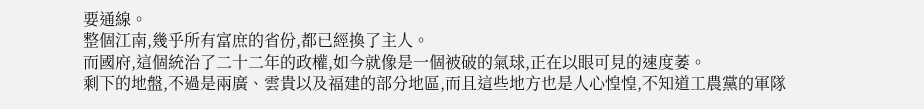要通線。
整個江南,幾乎所有富庶的省份,都已經換了主人。
而國府,這個統治了二十二年的政權,如今就像是一個被破的氣球,正在以眼可見的速度萎。
剩下的地盤,不過是兩廣、雲貴以及福建的部分地區,而且這些地方也是人心惶惶,不知道工農黨的軍隊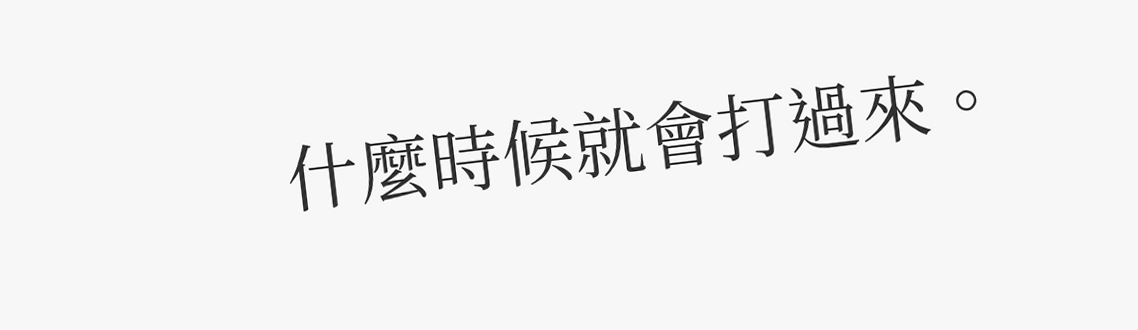什麼時候就會打過來。